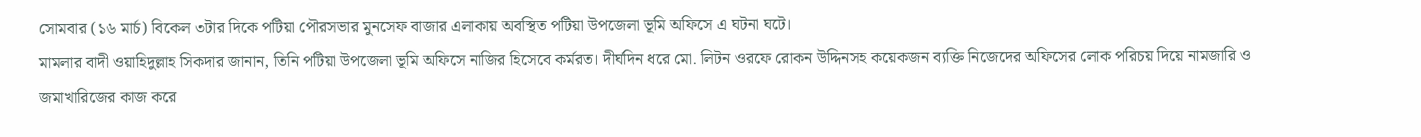সোমবার (১৬ মার্চ) বিকেল ৩টার দিকে পটিয়া পৌরসভার মুনসেফ বাজার এলাকায় অবস্থিত পটিয়া উপজেলা ভূমি অফিসে এ ঘটনা ঘটে।
মামলার বাদী ওয়াহিদুল্লাহ সিকদার জানান, তিনি পটিয়া উপজেলা ভূমি অফিসে নাজির হিসেবে কর্মরত। দীর্ঘদিন ধরে মো. লিটন ওরফে রোকন উদ্দিনসহ কয়েকজন ব্যক্তি নিজেদের অফিসের লোক পরিচয় দিয়ে নামজারি ও জমাখারিজের কাজ করে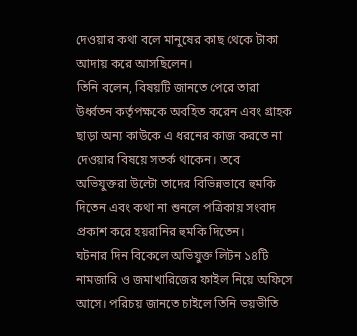দেওয়ার কথা বলে মানুষের কাছ থেকে টাকা আদায় করে আসছিলেন।
তিনি বলেন, বিষয়টি জানতে পেরে তারা উর্ধ্বতন কর্তৃপক্ষকে অবহিত করেন এবং গ্রাহক ছাড়া অন্য কাউকে এ ধরনের কাজ করতে না দেওয়ার বিষয়ে সতর্ক থাকেন। তবে অভিযুক্তরা উল্টো তাদের বিভিন্নভাবে হুমকি দিতেন এবং কথা না শুনলে পত্রিকায় সংবাদ প্রকাশ করে হয়রানির হুমকি দিতেন।
ঘটনার দিন বিকেলে অভিযুক্ত লিটন ১৪টি নামজারি ও জমাখারিজের ফাইল নিয়ে অফিসে আসে। পরিচয় জানতে চাইলে তিনি ভয়ভীতি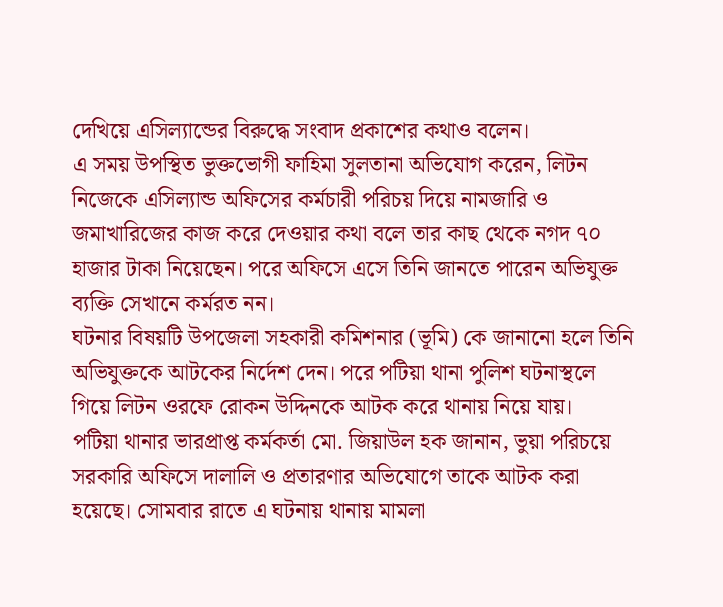দেখিয়ে এসিল্যান্ডের বিরুদ্ধে সংবাদ প্রকাশের কথাও বলেন।
এ সময় উপস্থিত ভুক্তভোগী ফাহিমা সুলতানা অভিযোগ করেন, লিটন নিজেকে এসিল্যান্ড অফিসের কর্মচারী পরিচয় দিয়ে নামজারি ও জমাখারিজের কাজ করে দেওয়ার কথা বলে তার কাছ থেকে নগদ ৭০ হাজার টাকা নিয়েছেন। পরে অফিসে এসে তিনি জানতে পারেন অভিযুক্ত ব্যক্তি সেখানে কর্মরত নন।
ঘটনার বিষয়টি উপজেলা সহকারী কমিশনার (ভূমি) কে জানানো হলে তিনি অভিযুক্তকে আটকের নির্দেশ দেন। পরে পটিয়া থানা পুলিশ ঘটনাস্থলে গিয়ে লিটন ওরফে রোকন উদ্দিনকে আটক করে থানায় নিয়ে যায়।
পটিয়া থানার ভারপ্রাপ্ত কর্মকর্তা মো. জিয়াউল হক জানান, ভুয়া পরিচয়ে সরকারি অফিসে দালালি ও প্রতারণার অভিযোগে তাকে আটক করা হয়েছে। সোমবার রাতে এ ঘটনায় থানায় মামলা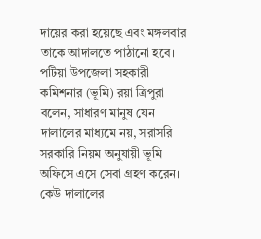দায়ের করা হয়েছে এবং মঙ্গলবার তাকে আদালতে পাঠানো হবে।
পটিয়া উপজেলা সহকারী কমিশনার (ভূমি) রয়া ত্রিপুরা বলেন, সাধারণ মানুষ যেন দালালের মাধ্যমে নয়, সরাসরি সরকারি নিয়ম অনুযায়ী ভূমি অফিসে এসে সেবা গ্রহণ করেন। কেউ দালালের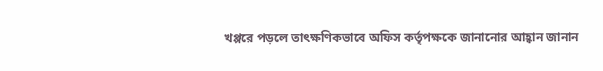খপ্পরে পড়লে তাৎক্ষণিকভাবে অফিস কর্তৃপক্ষকে জানানোর আহ্বান জানান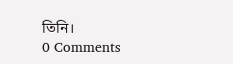তিনি।
0 Comments